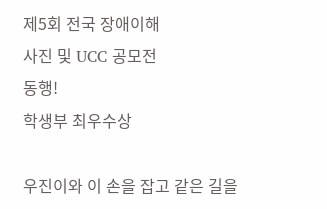제5회 전국 장애이해
사진 및 UCC 공모전
동행!
학생부 최우수상

우진이와 이 손을 잡고 같은 길을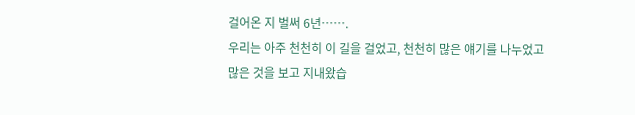걸어온 지 벌써 6년…….
우리는 아주 천천히 이 길을 걸었고, 천천히 많은 얘기를 나누었고
많은 것을 보고 지내왔습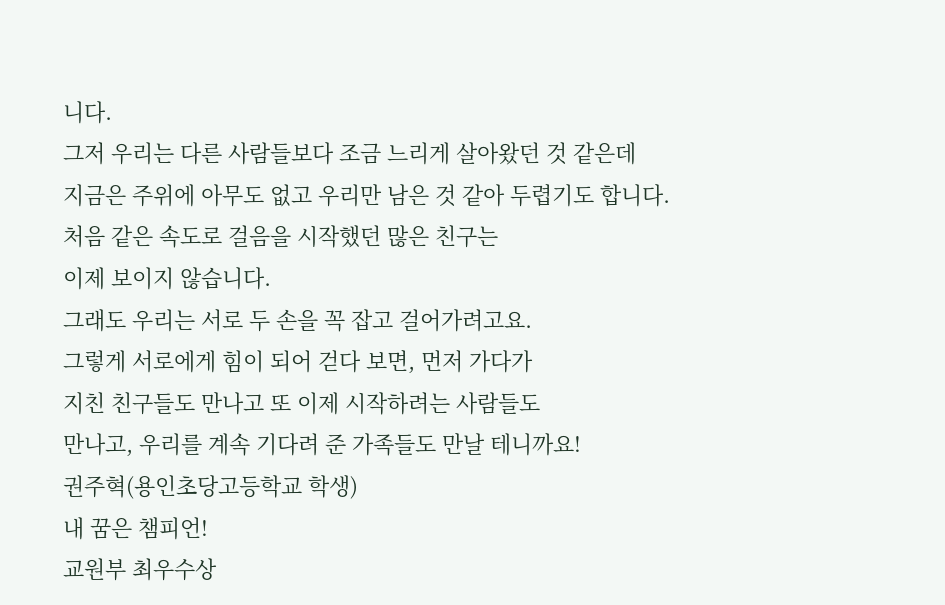니다.
그저 우리는 다른 사람들보다 조금 느리게 살아왔던 것 같은데
지금은 주위에 아무도 없고 우리만 남은 것 같아 두렵기도 합니다.
처음 같은 속도로 걸음을 시작했던 많은 친구는
이제 보이지 않습니다.
그래도 우리는 서로 두 손을 꼭 잡고 걸어가려고요.
그렇게 서로에게 힘이 되어 걷다 보면, 먼저 가다가
지친 친구들도 만나고 또 이제 시작하려는 사람들도
만나고, 우리를 계속 기다려 준 가족들도 만날 테니까요!
권주혁(용인초당고등학교 학생)
내 꿈은 챔피언!
교원부 최우수상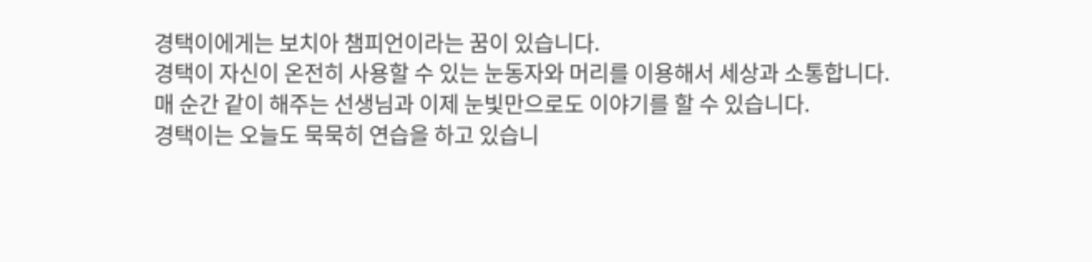경택이에게는 보치아 챔피언이라는 꿈이 있습니다.
경택이 자신이 온전히 사용할 수 있는 눈동자와 머리를 이용해서 세상과 소통합니다.
매 순간 같이 해주는 선생님과 이제 눈빛만으로도 이야기를 할 수 있습니다.
경택이는 오늘도 묵묵히 연습을 하고 있습니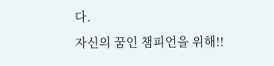다.
자신의 꿈인 챔피언을 위해!!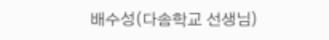배수성(다솜학교 선생님)